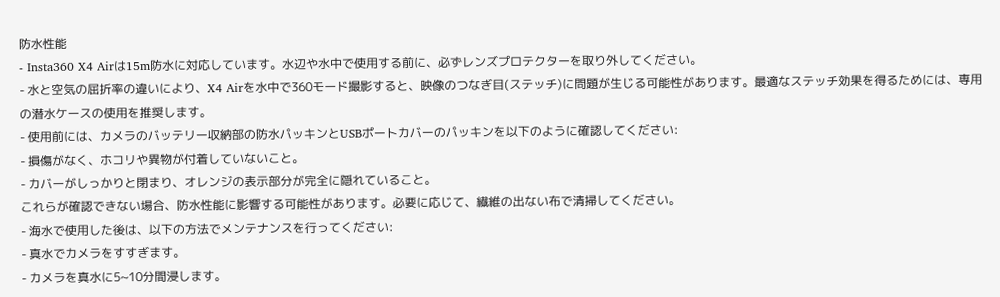防水性能
- Insta360 X4 Airは15m防水に対応しています。水辺や水中で使用する前に、必ずレンズプロテクターを取り外してください。
- 水と空気の屈折率の違いにより、X4 Airを水中で360モード撮影すると、映像のつなぎ目(ステッチ)に問題が生じる可能性があります。最適なステッチ効果を得るためには、専用の潜水ケースの使用を推奨します。
- 使用前には、カメラのバッテリー収納部の防水パッキンとUSBポートカバーのパッキンを以下のように確認してください:
- 損傷がなく、ホコリや異物が付着していないこと。
- カバーがしっかりと閉まり、オレンジの表示部分が完全に隠れていること。
これらが確認できない場合、防水性能に影響する可能性があります。必要に応じて、繊維の出ない布で清掃してください。
- 海水で使用した後は、以下の方法でメンテナンスを行ってください:
- 真水でカメラをすすぎます。
- カメラを真水に5~10分間浸します。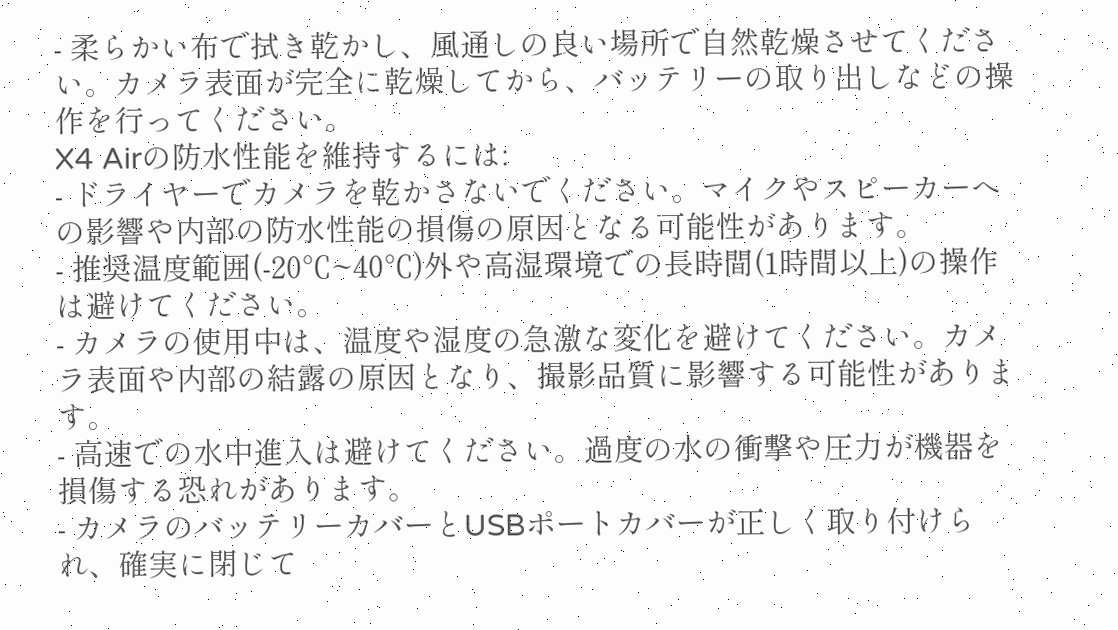- 柔らかい布で拭き乾かし、風通しの良い場所で自然乾燥させてください。カメラ表面が完全に乾燥してから、バッテリーの取り出しなどの操作を行ってください。
X4 Airの防水性能を維持するには:
- ドライヤーでカメラを乾かさないでください。マイクやスピーカーへの影響や内部の防水性能の損傷の原因となる可能性があります。
- 推奨温度範囲(-20℃~40℃)外や高湿環境での長時間(1時間以上)の操作は避けてください。
- カメラの使用中は、温度や湿度の急激な変化を避けてください。カメラ表面や内部の結露の原因となり、撮影品質に影響する可能性があります。
- 高速での水中進入は避けてください。過度の水の衝撃や圧力が機器を損傷する恐れがあります。
- カメラのバッテリーカバーとUSBポートカバーが正しく取り付けられ、確実に閉じて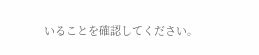いることを確認してください。